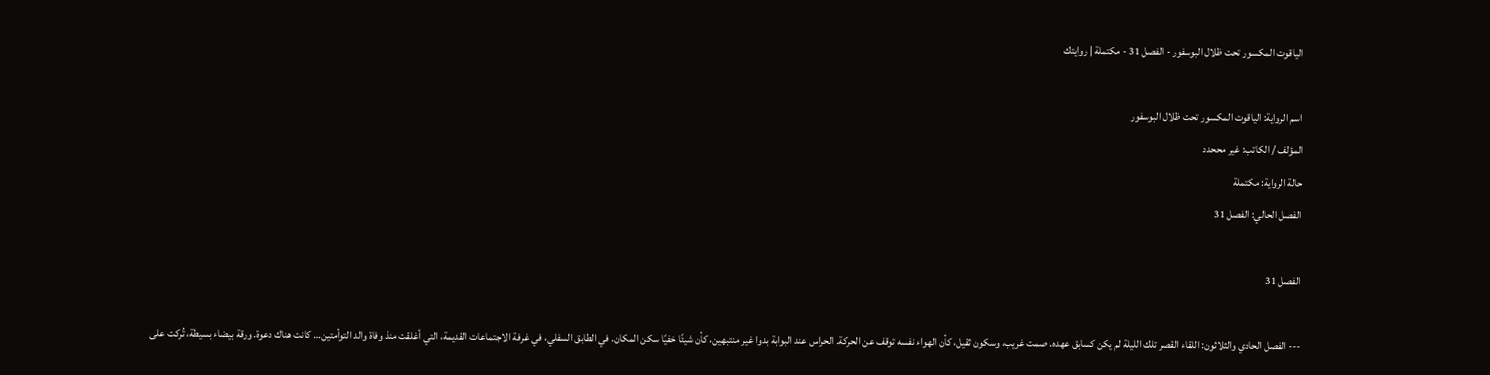الياقوت المكسور تحت ظلال البوسفور - الفصل 31 - مكتملة | روايتك

اسم الرواية: الياقوت المكسور تحت ظلال البوسفور
المؤلف / الكاتب: غير مححدد
حالة الرواية: مكتملة
الفصل الحالي: الفصل 31

الفصل 31

--- الفصل الحادي والثلاثون: اللقاء القصر تلك الليلة لم يكن كسابق عهده. صمت غريب، وسكون ثقيل، كأن الهواء نفسه توقف عن الحركة. الحراس عند البوابة بدوا غير منتبهين، كأن شيئًا خفيًا سكن المكان. في الطابق السفلي، في غرفة الاجتماعات القديمة، التي أغلقت منذ وفاة والد التوأمتين… كانت هناك دعوة. ورقة بيضاء بسيطة، تُركت على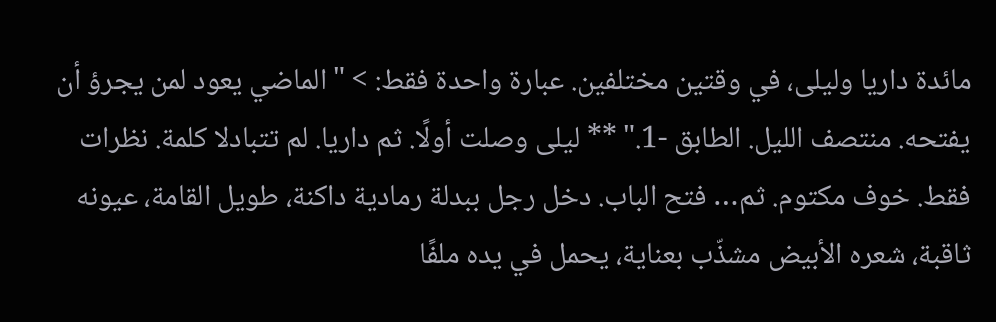مائدة داريا وليلى، في وقتين مختلفين. عبارة واحدة فقط: > "الماضي يعود لمن يجرؤ أن يفتحه. منتصف الليل. الطابق -1." ** ليلى وصلت أولًا. ثم داريا. لم تتبادلا كلمة. نظرات فقط. خوف مكتوم. ثم… فتح الباب. دخل رجل ببدلة رمادية داكنة، طويل القامة، عيونه ثاقبة، شعره الأبيض مشذّب بعناية، يحمل في يده ملفًا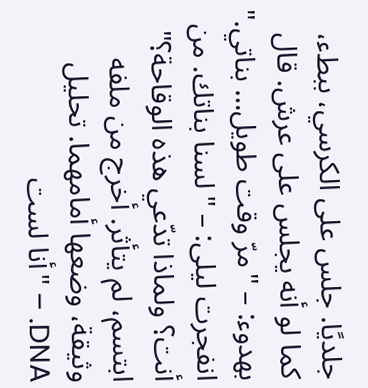جلديًا. جلس على الكرسي، ببطء، كما لو أنه يجلس على عرش. قال بهدوء: – "مرّ وقت طويل… بناتي." انفجرت ليلى: – "لسنا بناتك. من أنت؟ ولماذا تدّعي هذه الوقاحة؟" ابتسم، لم يتأثر. أخرج من ملفه وثيقة، وضعها أمامهما. تحليل DNA. – "أنا لست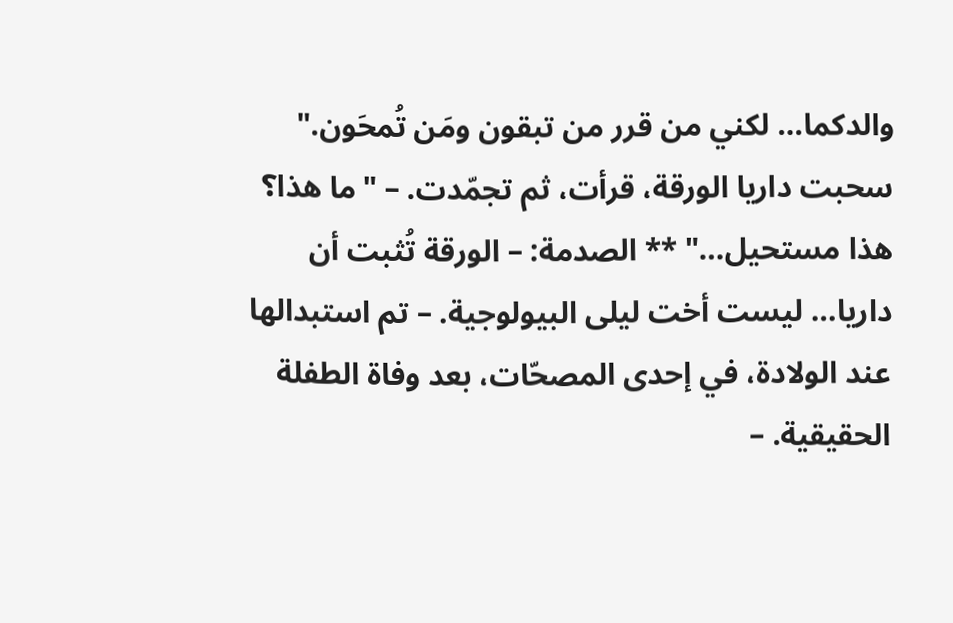والدكما… لكني من قرر من تبقون ومَن تُمحَون." سحبت داريا الورقة، قرأت، ثم تجمّدت. – "ما هذا؟ هذا مستحيل…" ** الصدمة: – الورقة تُثبت أن داريا… ليست أخت ليلى البيولوجية. – تم استبدالها عند الولادة، في إحدى المصحّات، بعد وفاة الطفلة الحقيقية. –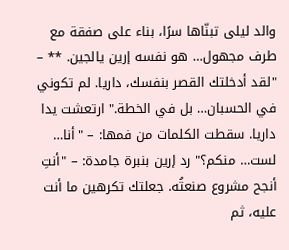والد ليلى تبنّاها سرًا، بناء على صفقة مع طرف مجهول… هو نفسه إرين يالجين. ** – "لقد أدخلتك القصر بنفسك، داريا. لم تكوني في الحسبان… بل في الخطة." ارتعشت يدا داريا. سقطت الكلمات من فمها: – "أنا… لست… منكم؟" رد إرين بنبرة جامدة: – "أنتِ أنجح مشروع صنعتُه. جعلتك تكرهين ما أنت عليه، ثم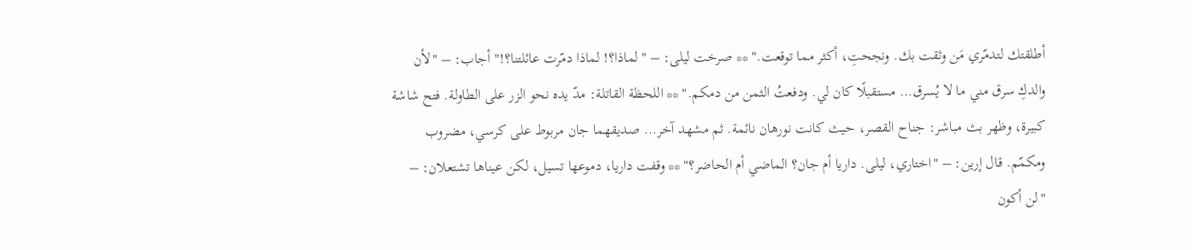أطلقتك لتدمّري مَن وثقت بك. ونجحتِ، أكثر مما توقعت." ** صرخت ليلى: – "لماذا؟! لماذا دمّرت عائلتنا؟!" أجاب: – "لأن والدكِ سرق مني ما لا يُسرق… مستقبلًا كان لي. ودفعتُ الثمن من دمكم." ** اللحظة القاتلة: مدّ يده نحو الزر على الطاولة. فتح شاشة كبيرة، وظهر بث مباشر: جناح القصر، حيث كانت نورهان نائمة. ثم مشهد آخر… صديقهما جان مربوط على كرسي، مضروب ومكمّم. قال إرين: – "اختاري، ليلى. داريا أم جان؟ الماضي أم الحاضر؟" ** وقفت داريا، دموعها تسيل، لكن عيناها تشتعلان: – "لن أكون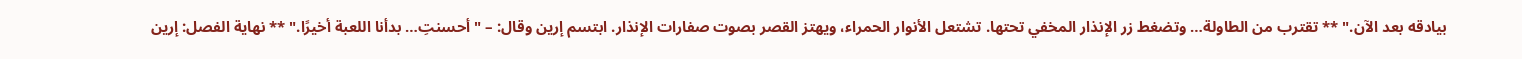بيادقه بعد الآن." ** تقترب من الطاولة… وتضغط زر الإنذار المخفي تحتها. تشتعل الأنوار الحمراء، ويهتز القصر بصوت صفارات الإنذار. ابتسم إرين وقال: – "أحسنتِ… بدأنا اللعبة أخيرًا." ** نهاية الفصل: إرين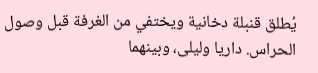يُطلق قنبلة دخانية ويختفي من الغرفة قبل وصول الحراس. داريا وليلى، وبينهما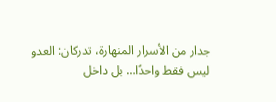جدار من الأسرار المنهارة، تدركان: العدو ليس فقط واحدًا… بل داخل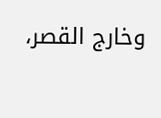وخارج القصر،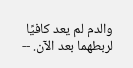والدم لم يعد كافيًا لربطهما بعد الآن. --